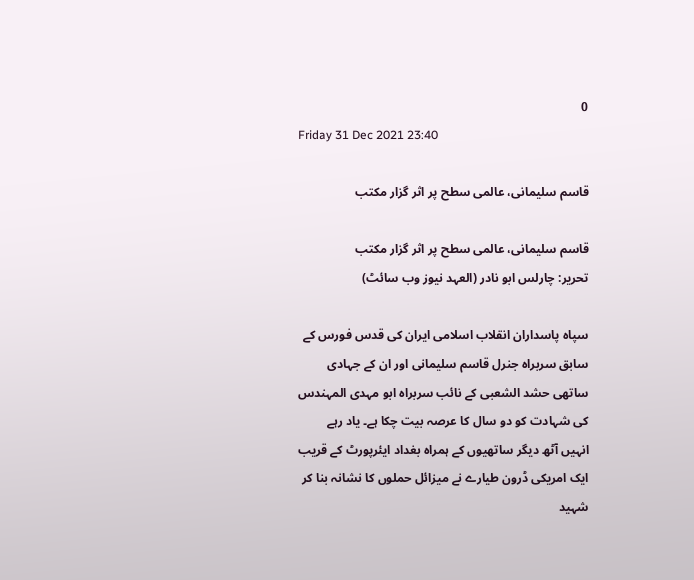0
Friday 31 Dec 2021 23:40

قاسم سلیمانی، عالمی سطح پر اثر گزار مکتب

قاسم سلیمانی، عالمی سطح پر اثر گزار مکتب
تحریر: چارلس ابو نادر (العہد نیوز وب سائٹ)

سپاہ پاسداران انقلاب اسلامی ایران کی قدس فورس کے سابق سربراہ جنرل قاسم سلیمانی اور ان کے جہادی ساتھی حشد الشعبی کے نائب سربراہ ابو مہدی المہندس کی شہادت کو دو سال کا عرصہ بیت چکا ہے۔ یاد رہے انہیں آٹھ دیگر ساتھیوں کے ہمراہ بغداد ایئرپورٹ کے قریب ایک امریکی ڈرون طیارے نے میزائل حملوں کا نشانہ بنا کر شہید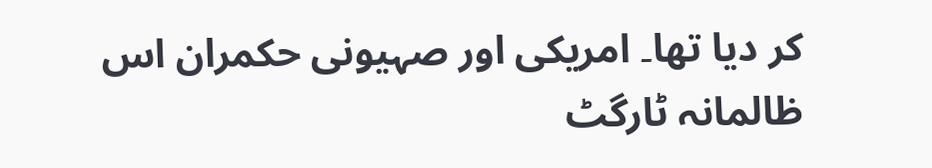کر دیا تھا۔ امریکی اور صہیونی حکمران اس ظالمانہ ٹارگٹ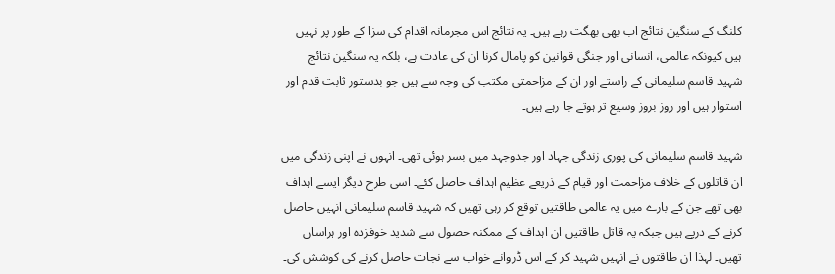کلنگ کے سنگین نتائج اب بھی بھگت رہے ہیں۔ یہ نتائج اس مجرمانہ اقدام کی سزا کے طور پر نہیں ہیں کیونکہ عالمی، انسانی اور جنگی قوانین کو پامال کرنا ان کی عادت ہے، بلکہ یہ سنگین نتائج شہید قاسم سلیمانی کے راستے اور ان کے مزاحمتی مکتب کی وجہ سے ہیں جو بدستور ثابت قدم اور استوار ہیں اور روز بروز وسیع تر ہوتے جا رہے ہیں۔

شہید قاسم سلیمانی کی پوری زندگی جہاد اور جدوجہد میں بسر ہوئی تھی۔ انہوں نے اپنی زندگی میں ان قاتلوں کے خلاف مزاحمت اور قیام کے ذریعے عظیم اہداف حاصل کئے۔ اسی طرح دیگر ایسے اہداف بھی تھے جن کے بارے میں یہ عالمی طاقتیں توقع کر رہی تھیں کہ شہید قاسم سلیمانی انہیں حاصل کرنے کے درپے ہیں جبکہ یہ قاتل طاقتیں ان اہداف کے ممکنہ حصول سے شدید خوفزدہ اور ہراساں تھیں۔ لہذا ان طاقتوں نے انہیں شہید کر کے اس ڈروانے خواب سے نجات حاصل کرنے کی کوشش کی۔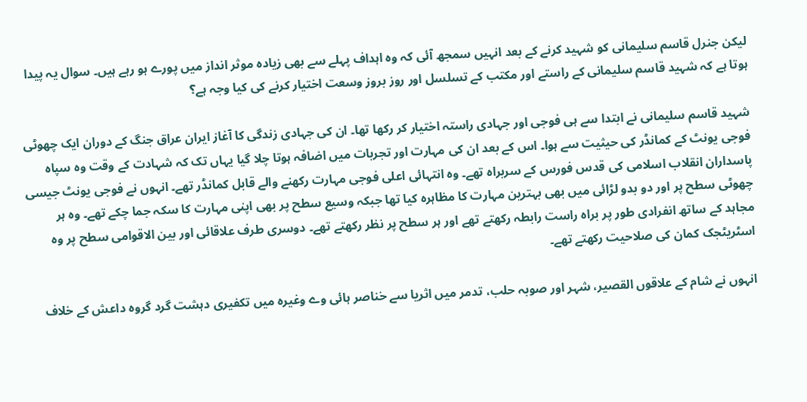لیکن جنرل قاسم سلیمانی کو شہید کرنے کے بعد انہیں سمجھ آئی کہ وہ اہداف پہلے سے بھی زیادہ موثر انداز میں پورے ہو رہے ہیں۔ سوال یہ پیدا ہوتا ہے کہ شہید قاسم سلیمانی کے راستے اور مکتب کے تسلسل اور روز بروز وسعت اختیار کرنے کی کیا وجہ ہے؟

شہید قاسم سلیمانی نے ابتدا سے ہی فوجی اور جہادی راستہ اختیار کر رکھا تھا۔ ان کی جہادی زندگی کا آغاز ایران عراق جنگ کے دوران ایک چھوٹی فوجی یونٹ کے کمانڈر کی حیثیت سے ہوا۔ اس کے بعد ان کی مہارت اور تجربات میں اضافہ ہوتا چلا گیا یہاں تک کہ شہادت کے وقت وہ سپاہ پاسداران انقلاب اسلامی کی قدس فورس کے سربراہ تھے۔ وہ انتہائی اعلی فوجی مہارت رکھنے والے قابل کمانڈر تھے۔ انہوں نے فوجی یونٹ جیسی چھوٹی سطح پر اور دو بدو لڑائی میں بھی بہترین مہارت کا مظاہرہ کیا تھا جبکہ وسیع سطح پر بھی اپنی مہارت کا سکہ جما چکے تھے۔ وہ ہر مجاہد کے ساتھ انفرادی طور پر براہ راست رابطہ رکھتے تھے اور ہر سطح پر نظر رکھتے تھے۔ دوسری طرف علاقائی اور بین الاقوامی سطح پر وہ اسٹریٹجک کمان کی صلاحیت رکھتے تھے۔

انہوں نے شام کے علاقوں القصیر، شہر اور صوبہ حلب، تدمر میں اثریا سے خناصر ہائی وے وغیرہ میں تکفیری دہشت گرد گروہ داعش کے خلاف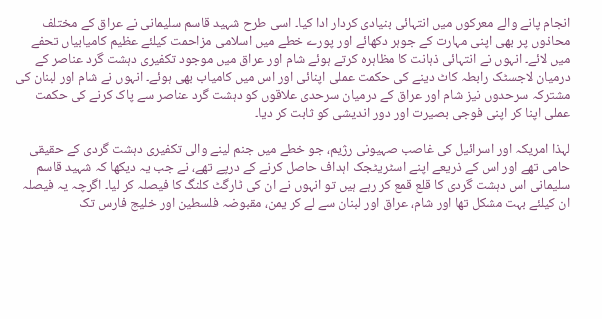انجام پانے والے معرکوں میں انتہائی بنیادی کردار ادا کیا۔ اسی طرح شہید قاسم سلیمانی نے عراق کے مختلف محاذوں پر بھی اپنی مہارت کے جوہر دکھائے اور پورے خطے میں اسلامی مزاحمت کیلئے عظیم کامیابیاں تحفے میں لائے۔ انہوں نے انتہائی ذہانت کا مظاہرہ کرتے ہوئے شام اور عراق میں موجود تکفیری دہشت گرد عناصر کے درمیان لاجسٹک رابطہ کاٹ دینے کی حکمت عملی اپنائی اور اس میں کامیاب بھی ہوئے۔ انہوں نے شام اور لبنان کی مشترکہ سرحدوں نیز شام اور عراق کے درمیان سرحدی علاقوں کو دہشت گرد عناصر سے پاک کرنے کی حکمت عملی اپنا کر اپنی فوجی بصیرت اور دور اندیشی کو ثابت کر دیا۔

لہذا امریکہ اور اسرائیل کی غاصب صہیونی رژیم، جو خطے میں جنم لینے والی تکفیری دہشت گردی کے حقیقی حامی تھے اور اس کے ذریعے اپنے اسٹریٹجک اہداف حاصل کرنے کے درپے تھے، نے جب یہ دیکھا کہ شہید قاسم سلیمانی اس دہشت گردی کا قلع قمع کر رہے ہیں تو انہوں نے ان کی ٹارگٹ کلنگ کا فیصلہ کر لیا۔ اگرچہ یہ فیصلہ ان کیلئے بہت مشکل تھا اور شام، عراق اور لبنان سے لے کر یمن، مقبوضہ فلسطین اور خلیج فارس تک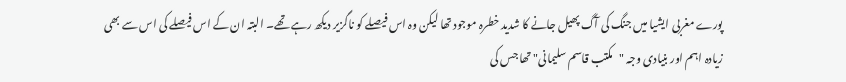پورے مغربی ایشیا میں جنگ کی آگ پھیل جانے کا شدید خطرہ موجود تھا لیکن وہ اس فیصلے کو ناگزیر دیکھ رہے تھے۔ البتہ ان کے اس فیصلے کی اس سے بھی زیادہ اہم اور بنیادی وجہ "مکتب قاسم سلیمانی" تھا جس کی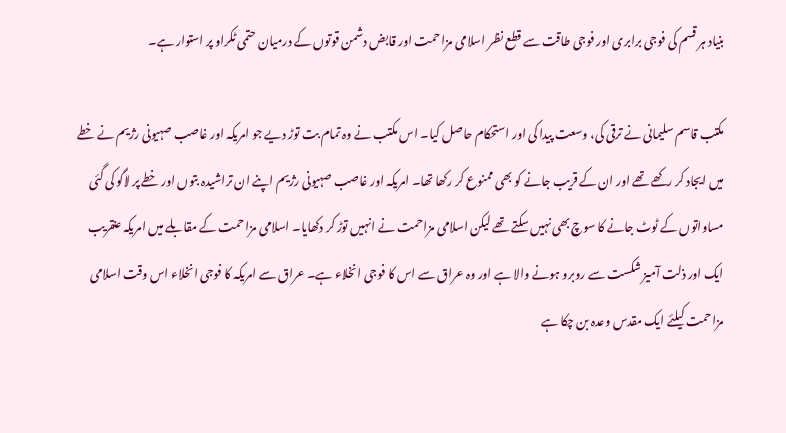بنیاد ہر قسم کی فوجی برابری اور فوجی طاقت سے قطع نظر اسلامی مزاحمت اور قابض دشمن قوتوں کے درمیان حتمی ٹکراو پر استوار ہے۔

مکتب قاسم سلیمانی نے ترقی کی، وسعت پیدا کی اور استحکام حاصل کیا۔ اس مکتب نے وہ تمام بت توڑ دیے جو امریکہ اور غاصب صہیونی رژیم نے خطے میں ایجاد کر رکھے تھے اور ان کے قریب جانے کو بھی ممنوع کر رکھا تھا۔ امریکہ اور غاصب صہیونی رژیم اپنے ان تراشیدہ بتوں اور خطے پر لاگو کی گئی مساواتوں کے ٹوٹ جانے کا سوچ بھی نہیں سکتے تھے لیکن اسلامی مزاحمت نے انہیں توڑ کر دکھایا۔ اسلامی مزاحمت کے مقابلے میں امریکہ عنقریب ایک اور ذلت آمیز شکست سے روبرو ہونے والا ہے اور وہ عراق سے اس کا فوجی انخلاء ہے۔ عراق سے امریکہ کا فوجی انخلاء اس وقت اسلامی مزاحمت کیلئے ایک مقدس وعدہ بن چکا ہے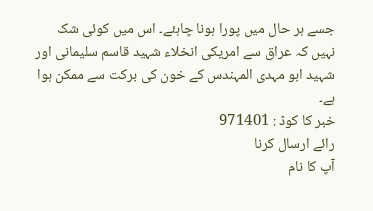جسے ہر حال میں پورا ہونا چاہئے۔ اس میں کوئی شک نہیں کہ عراق سے امریکی انخلاء شہید قاسم سلیمانی اور شہید ابو مہدی المہندس کے خون کی برکت سے ممکن ہوا ہے۔
خبر کا کوڈ : 971401
رائے ارسال کرنا
آپ کا نام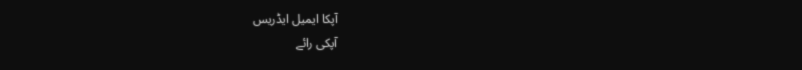آپکا ایمیل ایڈریس
آپکی رائے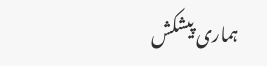ہماری پیشکش